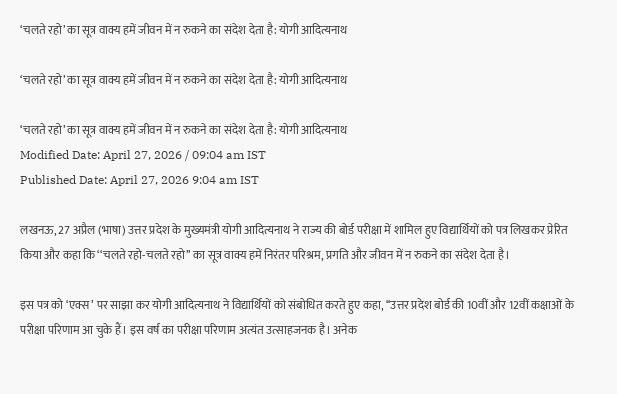‘चलते रहो’ का सूत्र वाक्य हमें जीवन में न रुकने का संदेश देता है: योगी आदित्यनाथ

‘चलते रहो’ का सूत्र वाक्य हमें जीवन में न रुकने का संदेश देता है: योगी आदित्यनाथ

‘चलते रहो’ का सूत्र वाक्य हमें जीवन में न रुकने का संदेश देता है: योगी आदित्यनाथ
Modified Date: April 27, 2026 / 09:04 am IST
Published Date: April 27, 2026 9:04 am IST

लखनऊ, 27 अप्रैल (भाषा) उत्तर प्रदेश के मुख्यमंत्री योगी आदित्यनाथ ने राज्य की बोर्ड परीक्षा में शामिल हुए विद्यार्थियों को पत्र लिखकर प्रेरित किया और कहा कि ‘‘चलते रहो-चलते रहो’’ का सूत्र वाक्य हमें निरंतर परिश्रम, प्रगति और जीवन में न रुकने का संदेश देता है।

इस पत्र को ‘एक्स’ पर साझा कर योगी आदित्यनाथ ने विद्यार्थियों को संबोधित करते हुए कहा, ‘‘उत्तर प्रदेश बोर्ड की 10वीं और 12वीं कक्षाओं के परीक्षा परिणाम आ चुके हैं। इस वर्ष का परीक्षा परिणाम अत्यंत उत्साहजनक है। अनेक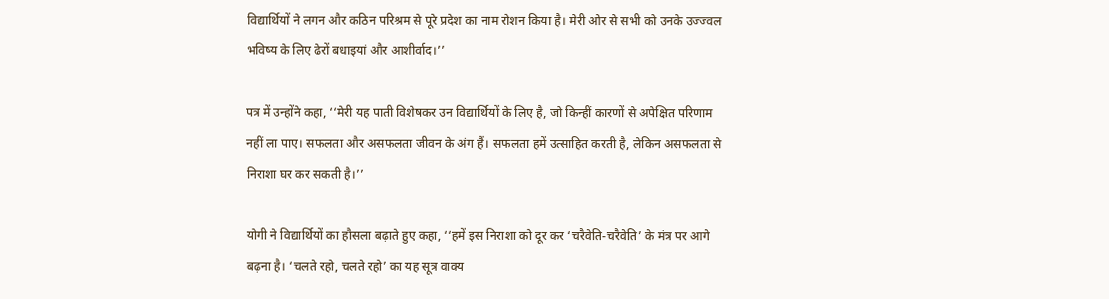विद्यार्थियों ने लगन और कठिन परिश्रम से पूरे प्रदेश का नाम रोशन किया है। मेरी ओर से सभी को उनके उज्ज्वल भविष्य के लिए ढेरों बधाइयां और आशीर्वाद।’’

पत्र में उन्होंने कहा, ‘‘मेरी यह पाती विशेषकर उन विद्यार्थियों के लिए है, जो किन्हीं कारणों से अपेक्षित परिणाम नहीं ला पाए। सफलता और असफलता जीवन के अंग हैं। सफलता हमें उत्साहित करती है, लेकिन असफलता से निराशा घर कर सकती है।’’

योगी ने विद्यार्थियों का हौसला बढ़ाते हुए कहा, ‘‘हमें इस निराशा को दूर कर ‘चरैवेति-चरैवेति’ के मंत्र पर आगे बढ़ना है। ‘चलते रहो, चलते रहो’ का यह सूत्र वाक्य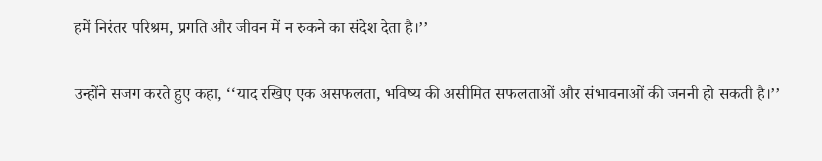हमें निरंतर परिश्रम, प्रगति और जीवन में न रुकने का संदेश देता है।’’

उन्होंने सजग करते हुए कहा, ‘‘याद रखिए एक असफलता, भविष्य की असीमित सफलताओं और संभावनाओं की जननी हो सकती है।’’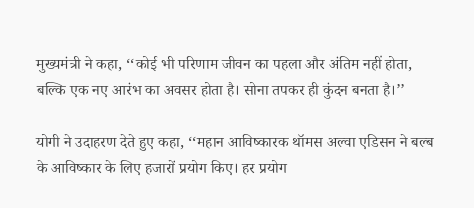मुख्यमंत्री ने कहा, ‘‘कोई भी परिणाम जीवन का पहला और अंतिम नहीं होता, बल्कि एक नए आरंभ का अवसर होता है। सोना तपकर ही कुंदन बनता है।’’

योगी ने उदाहरण देते हुए कहा, ‘‘महान आविष्कारक थॉमस अल्वा एडिसन ने बल्ब के आविष्कार के लिए हजारों प्रयोग किए। हर प्रयोग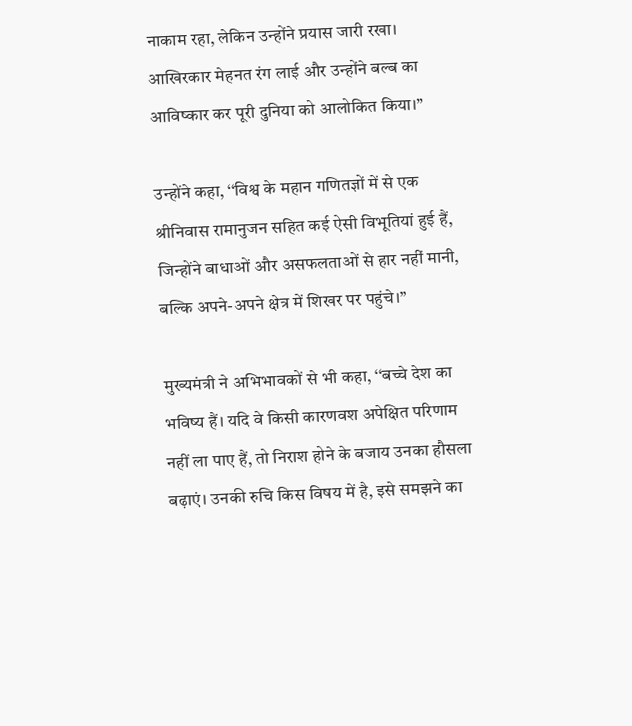नाकाम रहा, लेकिन उन्होंने प्रयास जारी रखा। आखिरकार मेहनत रंग लाई और उन्होंने बल्ब का आविष्कार कर पूरी दुनिया को आलोकित किया।’’

उन्होंने कहा, ‘‘विश्व के महान गणितज्ञों में से एक श्रीनिवास रामानुजन सहित कई ऐसी विभूतियां हुई हैं, जिन्होंने बाधाओं और असफलताओं से हार नहीं मानी, बल्कि अपने-अपने क्षेत्र में शिखर पर पहुंचे।’’

मुख्यमंत्री ने अभिभावकों से भी कहा, ‘‘बच्चे देश का भविष्य हैं। यदि वे किसी कारणवश अपेक्षित परिणाम नहीं ला पाए हैं, तो निराश होने के बजाय उनका हौसला बढ़ाएं। उनकी रुचि किस विषय में है, इसे समझने का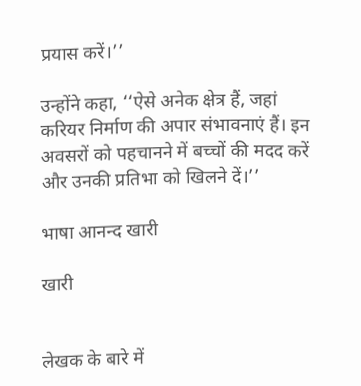प्रयास करें।’’

उन्होंने कहा, ‘‘ऐसे अनेक क्षेत्र हैं, जहां करियर निर्माण की अपार संभावनाएं हैं। इन अवसरों को पहचानने में बच्चों की मदद करें और उनकी प्रतिभा को खिलने दें।’’

भाषा आनन्द खारी

खारी


लेखक के बारे में